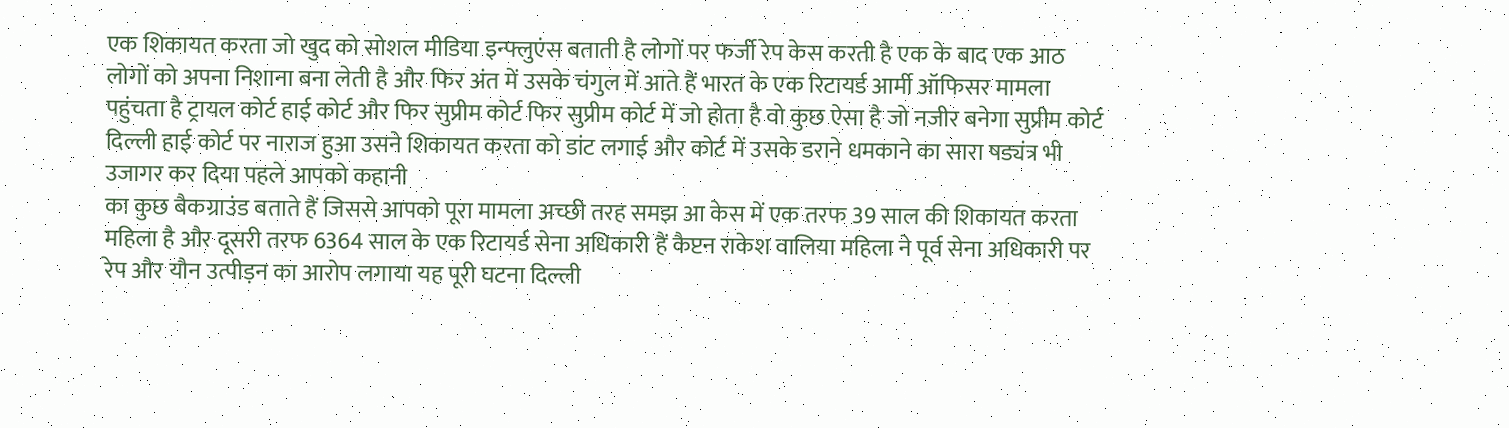एक शिकायत करता जो खुद को सोशल मीडिया इन्फ्लुएंस बताती है लोगों पर फर्जी रेप केस करती है एक के बाद एक आठ लोगों को अपना निशाना बना लेती है और फिर अंत में उसके चंगुल में आते हैं भारत के एक रिटायर्ड आर्मी ऑफिसर मामला पहुंचता है ट्रायल कोर्ट हाई कोर्ट और फिर सुप्रीम कोर्ट फिर सुप्रीम कोर्ट में जो होता है वो कुछ ऐसा है जो नजीर बनेगा सुप्रीम कोर्ट दिल्ली हाई कोर्ट पर नाराज हुआ उसने शिकायत करता को डांट लगाई और कोर्ट में उसके डराने धमकाने का सारा षड्यंत्र भी उजागर कर दिया पहले आपको कहानी
का कुछ बैकग्राउंड बताते हैं जिससे आपको पूरा मामला अच्छी तरह समझ आ केस में एक तरफ 39 साल की शिकायत करता महिला है और दूसरी तरफ 6364 साल के एक रिटायर्ड सेना अधिकारी हैं कैप्टन राकेश वालिया महिला ने पूर्व सेना अधिकारी पर रेप और यौन उत्पीड़न का आरोप लगाया यह पूरी घटना दिल्ली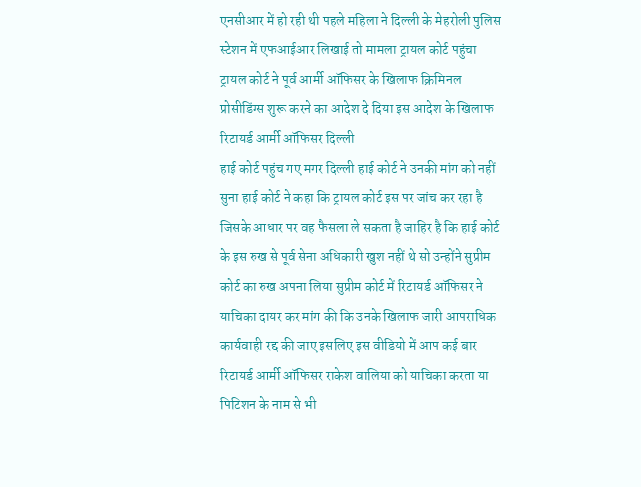एनसीआर में हो रही थी पहले महिला ने दिल्ली के मेहरोली पुलिस स्टेशन में एफआईआर लिखाई तो मामला ट्रायल कोर्ट पहुंचा ट्रायल कोर्ट ने पूर्व आर्मी ऑफिसर के खिलाफ क्रिमिनल प्रोसीडिंग्स शुरू करने का आदेश दे दिया इस आदेश के खिलाफ रिटायर्ड आर्मी ऑफिसर दिल्ली
हाई कोर्ट पहुंच गए मगर दिल्ली हाई कोर्ट ने उनकी मांग को नहीं सुना हाई कोर्ट ने कहा कि ट्रायल कोर्ट इस पर जांच कर रहा है जिसके आधार पर वह फैसला ले सकता है जाहिर है कि हाई कोर्ट के इस रुख से पूर्व सेना अधिकारी खुश नहीं थे सो उन्होंने सुप्रीम कोर्ट का रुख अपना लिया सुप्रीम कोर्ट में रिटायर्ड ऑफिसर ने याचिका दायर कर मांग की कि उनके खिलाफ जारी आपराधिक कार्यवाही रद्द की जाए इसलिए इस वीडियो में आप कई बार रिटायर्ड आर्मी ऑफिसर राकेश वालिया को याचिका करता या पिटिशन के नाम से भी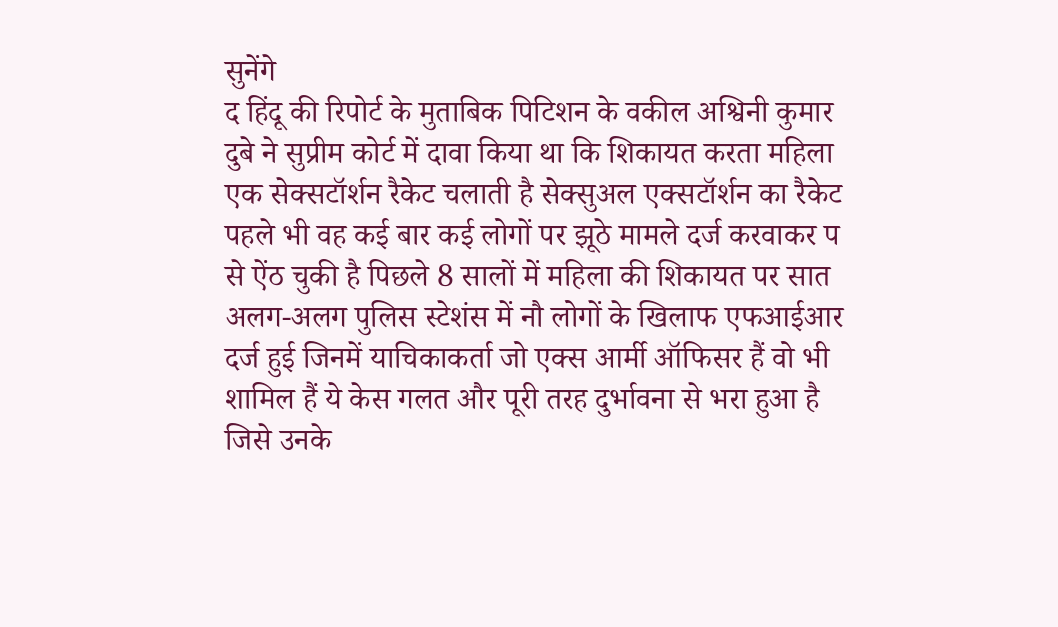सुनेंगे
द हिंदू की रिपोर्ट के मुताबिक पिटिशन के वकील अश्विनी कुमार दुबे ने सुप्रीम कोर्ट में दावा किया था कि शिकायत करता महिला एक सेक्सटॉर्शन रैकेट चलाती है सेक्सुअल एक्सटॉर्शन का रैकेट पहले भी वह कई बार कई लोगों पर झूठे मामले दर्ज करवाकर प से ऐंठ चुकी है पिछले 8 सालों में महिला की शिकायत पर सात अलग-अलग पुलिस स्टेशंस में नौ लोगों के खिलाफ एफआईआर दर्ज हुई जिनमें याचिकाकर्ता जो एक्स आर्मी ऑफिसर हैं वो भी शामिल हैं ये केस गलत और पूरी तरह दुर्भावना से भरा हुआ है जिसे उनके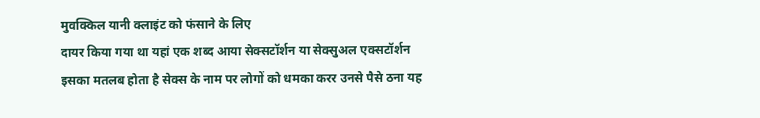मुवक्किल यानी क्लाइंट को फंसाने के लिए
दायर किया गया था यहां एक शब्द आया सेक्सटॉर्शन या सेक्सुअल एक्सटॉर्शन इसका मतलब होता है सेक्स के नाम पर लोगों को धमका करर उनसे पैसे ठना यह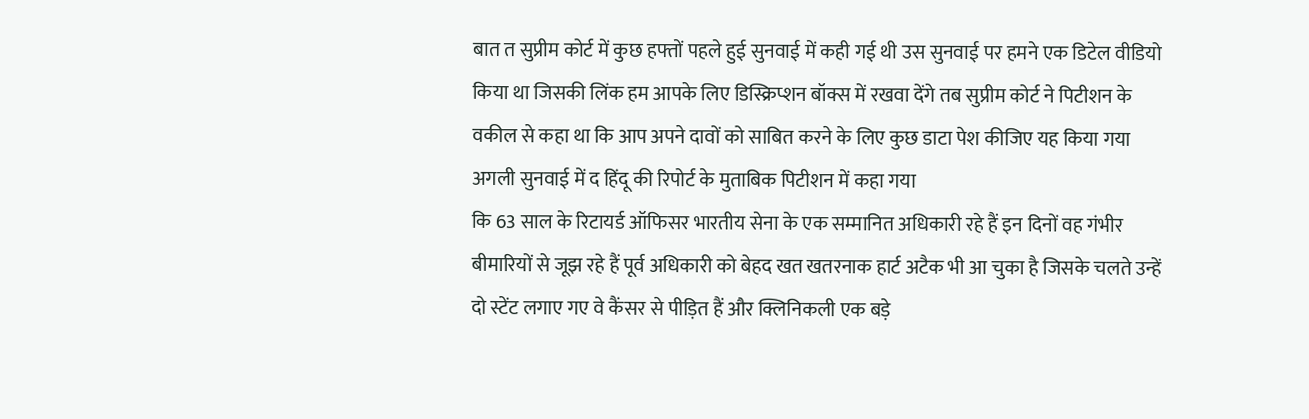बात त सुप्रीम कोर्ट में कुछ हफ्तों पहले हुई सुनवाई में कही गई थी उस सुनवाई पर हमने एक डिटेल वीडियो किया था जिसकी लिंक हम आपके लिए डिस्क्रिप्शन बॉक्स में रखवा देंगे तब सुप्रीम कोर्ट ने पिटीशन के वकील से कहा था कि आप अपने दावों को साबित करने के लिए कुछ डाटा पेश कीजिए यह किया गया अगली सुनवाई में द हिंदू की रिपोर्ट के मुताबिक पिटीशन में कहा गया
कि 63 साल के रिटायर्ड ऑफिसर भारतीय सेना के एक सम्मानित अधिकारी रहे हैं इन दिनों वह गंभीर बीमारियों से जूझ रहे हैं पूर्व अधिकारी को बेहद खत खतरनाक हार्ट अटैक भी आ चुका है जिसके चलते उन्हें दो स्टेंट लगाए गए वे कैंसर से पीड़ित हैं और क्लिनिकली एक बड़े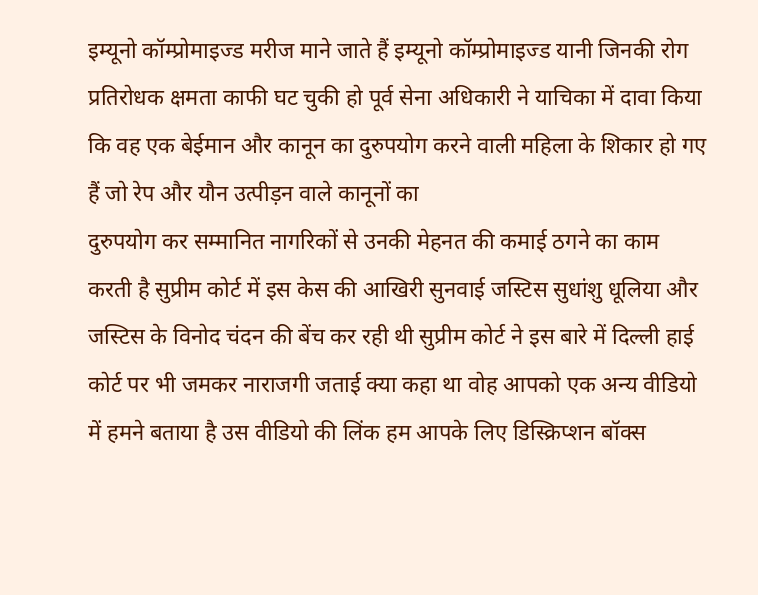इम्यूनो कॉम्प्रोमाइज्ड मरीज माने जाते हैं इम्यूनो कॉम्प्रोमाइज्ड यानी जिनकी रोग प्रतिरोधक क्षमता काफी घट चुकी हो पूर्व सेना अधिकारी ने याचिका में दावा किया कि वह एक बेईमान और कानून का दुरुपयोग करने वाली महिला के शिकार हो गए हैं जो रेप और यौन उत्पीड़न वाले कानूनों का
दुरुपयोग कर सम्मानित नागरिकों से उनकी मेहनत की कमाई ठगने का काम करती है सुप्रीम कोर्ट में इस केस की आखिरी सुनवाई जस्टिस सुधांशु धूलिया और जस्टिस के विनोद चंदन की बेंच कर रही थी सुप्रीम कोर्ट ने इस बारे में दिल्ली हाई कोर्ट पर भी जमकर नाराजगी जताई क्या कहा था वोह आपको एक अन्य वीडियो में हमने बताया है उस वीडियो की लिंक हम आपके लिए डिस्क्रिप्शन बॉक्स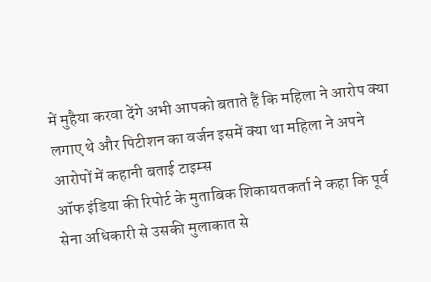में मुहैया करवा देंगे अभी आपको बताते हैं कि महिला ने आरोप क्या लगाए थे और पिटीशन का वर्जन इसमें क्या था महिला ने अपने आरोपों में कहानी बताई टाइम्स
ऑफ इंडिया की रिपोर्ट के मुताबिक शिकायतकर्ता ने कहा कि पूर्व सेना अधिकारी से उसकी मुलाकात से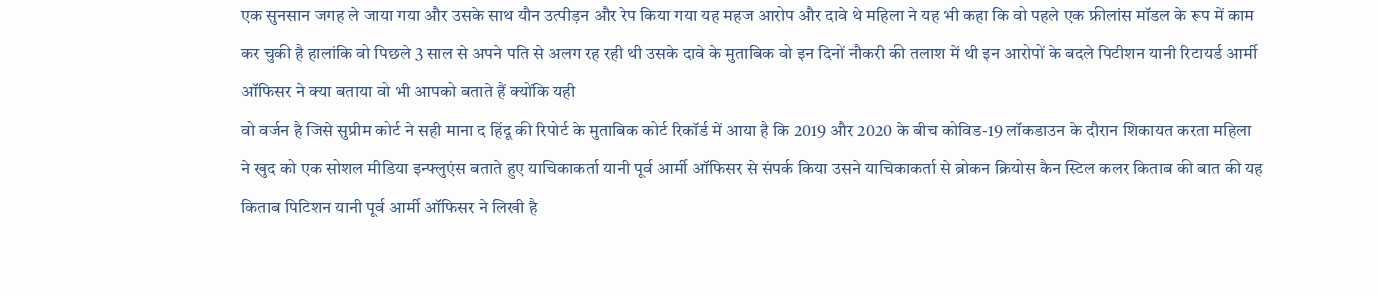एक सुनसान जगह ले जाया गया और उसके साथ यौन उत्पीड़न और रेप किया गया यह महज आरोप और दावे थे महिला ने यह भी कहा कि वो पहले एक फ्रीलांस मॉडल के रूप में काम कर चुकी है हालांकि वो पिछले 3 साल से अपने पति से अलग रह रही थी उसके दावे के मुताबिक वो इन दिनों नौकरी की तलाश में थी इन आरोपों के बदले पिटीशन यानी रिटायर्ड आर्मी ऑफिसर ने क्या बताया वो भी आपको बताते हैं क्योंकि यही
वो वर्जन है जिसे सुप्रीम कोर्ट ने सही माना द हिंदू की रिपोर्ट के मुताबिक कोर्ट रिकॉर्ड में आया है कि 2019 और 2020 के बीच कोविड-19 लॉकडाउन के दौरान शिकायत करता महिला ने खुद को एक सोशल मीडिया इन्फ्लुएंस बताते हुए याचिकाकर्ता यानी पूर्व आर्मी ऑफिसर से संपर्क किया उसने याचिकाकर्ता से ब्रोकन क्रियोस कैन स्टिल कलर किताब की बात की यह किताब पिटिशन यानी पूर्व आर्मी ऑफिसर ने लिखी है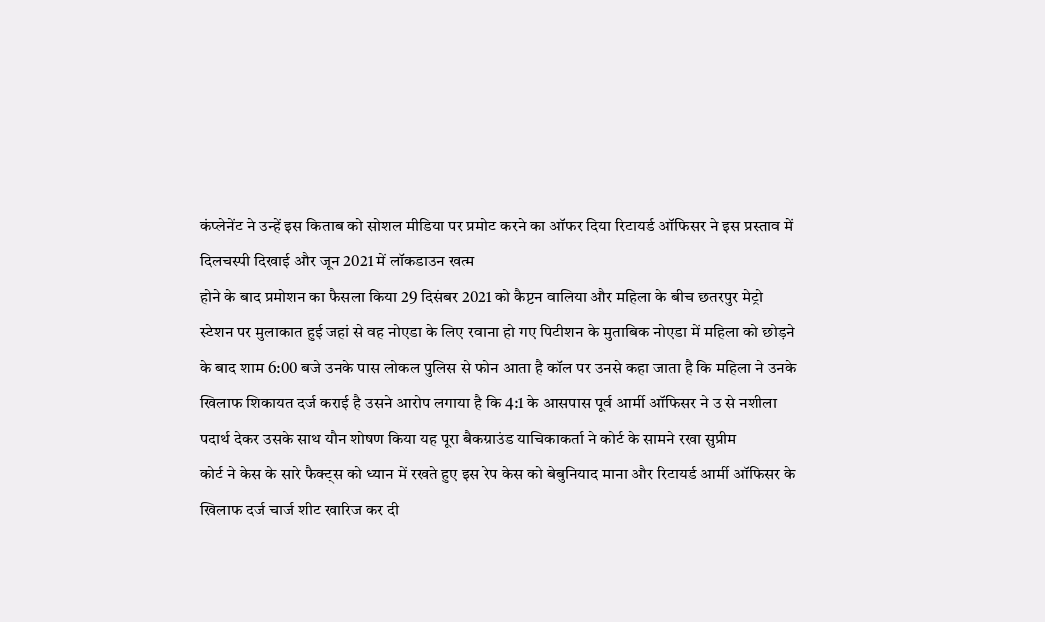कंप्लेनेंट ने उन्हें इस किताब को सोशल मीडिया पर प्रमोट करने का ऑफर दिया रिटायर्ड ऑफिसर ने इस प्रस्ताव में दिलचस्पी दिखाई और जून 2021 में लॉकडाउन खत्म
होने के बाद प्रमोशन का फैसला किया 29 दिसंबर 2021 को कैप्टन वालिया और महिला के बीच छतरपुर मेट्रो स्टेशन पर मुलाकात हुई जहां से वह नोएडा के लिए रवाना हो गए पिटीशन के मुताबिक नोएडा में महिला को छोड़ने के बाद शाम 6:00 बजे उनके पास लोकल पुलिस से फोन आता है कॉल पर उनसे कहा जाता है कि महिला ने उनके खिलाफ शिकायत दर्ज कराई है उसने आरोप लगाया है कि 4:1 के आसपास पूर्व आर्मी ऑफिसर ने उ से नशीला पदार्थ देकर उसके साथ यौन शोषण किया यह पूरा बैकग्राउंड याचिकाकर्ता ने कोर्ट के सामने रखा सुप्रीम
कोर्ट ने केस के सारे फैक्ट्स को ध्यान में रखते हुए इस रेप केस को बेबुनियाद माना और रिटायर्ड आर्मी ऑफिसर के खिलाफ दर्ज चार्ज शीट खारिज कर दी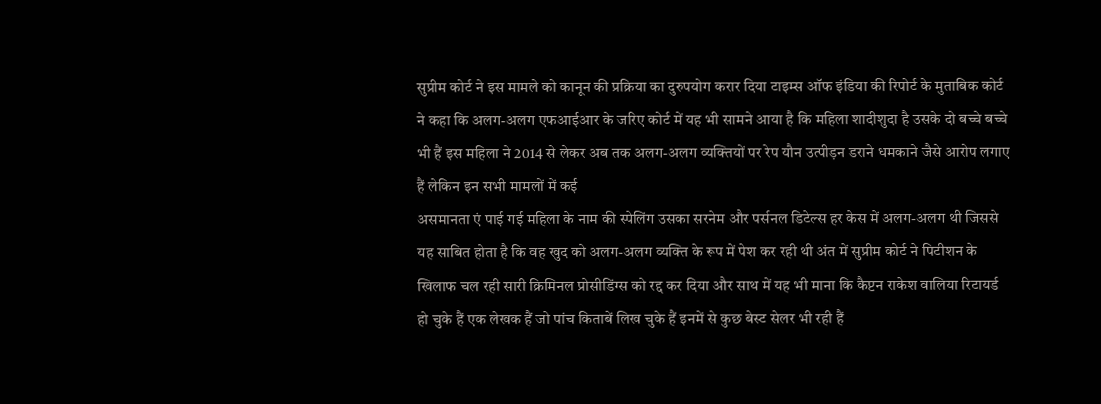सुप्रीम कोर्ट ने इस मामले को कानून की प्रक्रिया का दुरुपयोग करार दिया टाइम्स ऑफ इंडिया की रिपोर्ट के मुताबिक कोर्ट ने कहा कि अलग-अलग एफआईआर के जरिए कोर्ट में यह भी सामने आया है कि महिला शादीशुदा है उसके दो बच्चे बच्चे भी हैं इस महिला ने 2014 से लेकर अब तक अलग-अलग व्यक्तियों पर रेप यौन उत्पीड़न डराने धमकाने जैसे आरोप लगाए हैं लेकिन इन सभी मामलों में कई
असमानता एं पाई गई महिला के नाम की स्पेलिंग उसका सरनेम और पर्सनल डिटेल्स हर केस में अलग-अलग थी जिससे यह साबित होता है कि वह खुद को अलग-अलग व्यक्ति के रूप में पेश कर रही थी अंत में सुप्रीम कोर्ट ने पिटीशन के खिलाफ चल रही सारी क्रिमिनल प्रोसीडिंग्स को रद्द कर दिया और साथ में यह भी माना कि कैप्टन राकेश वालिया रिटायर्ड हो चुके हैं एक लेखक हैं जो पांच किताबें लिख चुके हैं इनमें से कुछ बेस्ट सेलर भी रही हैं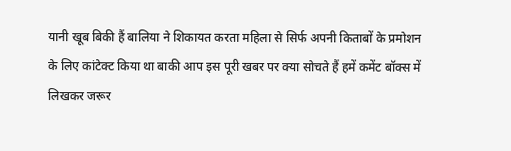यानी खूब बिकी हैं बालिया ने शिकायत करता महिला से सिर्फ अपनी किताबों के प्रमोशन
के लिए कांटेक्ट किया था बाकी आप इस पूरी खबर पर क्या सोचते हैं हमें कमेंट बॉक्स में लिखकर जरूर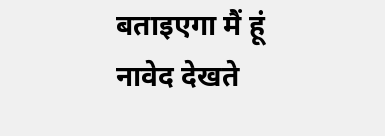बताइएगा मैं हूं नावेद देखते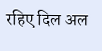रहिए दिल अल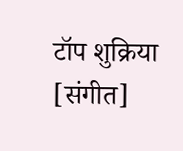टॉप शुक्रिया [संगीत]